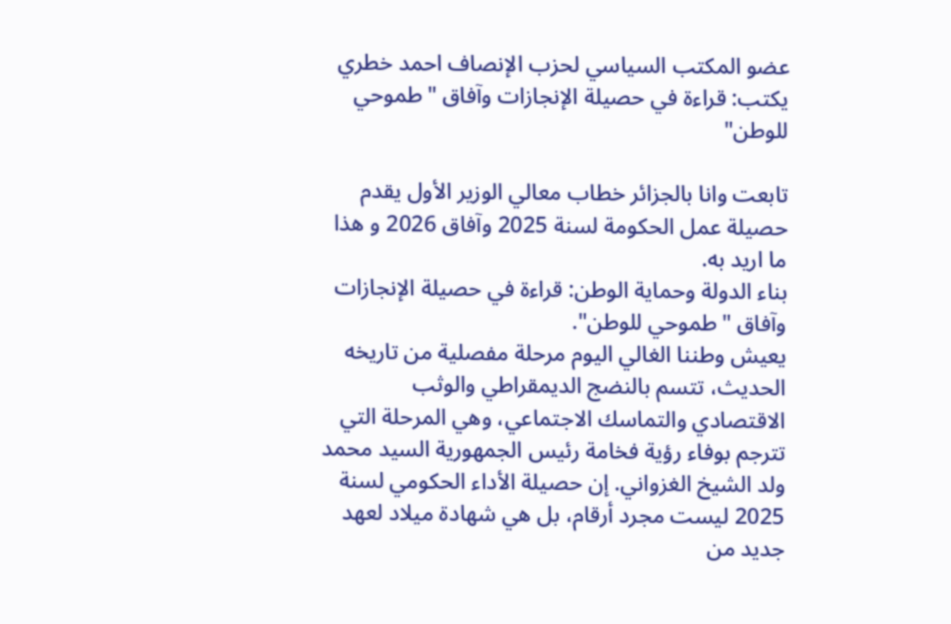عضو المكتب السياسي لحزب الإنصاف احمد خطري يكتب: قراءة في حصيلة الإنجازات وآفاق "طموحي للوطن"

تابعت وانا بالجزائر خطاب معالي الوزير الأول يقدم حصيلة عمل الحكومة لسنة 2025 وآفاق 2026 و هذا ما اريد به.
بناء الدولة وحماية الوطن: قراءة في حصيلة الإنجازات وآفاق "طموحي للوطن".
يعيش وطننا الغالي اليوم مرحلة مفصلية من تاريخه الحديث، تتسم بالنضج الديمقراطي والوثب الاقتصادي والتماسك الاجتماعي، وهي المرحلة التي تترجم بوفاء رؤية فخامة رئيس الجمهورية السيد محمد ولد الشيخ الغزواني. إن حصيلة الأداء الحكومي لسنة 2025 ليست مجرد أرقام، بل هي شهادة ميلاد لعهد جديد من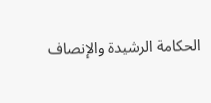الحكامة الرشيدة والإنصاف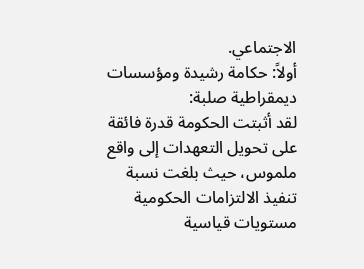الاجتماعي.
أولاً: حكامة رشيدة ومؤسسات ديمقراطية صلبة:
لقد أثبتت الحكومة قدرة فائقة على تحويل التعهدات إلى واقع ملموس، حيث بلغت نسبة تنفيذ الالتزامات الحكومية مستويات قياسية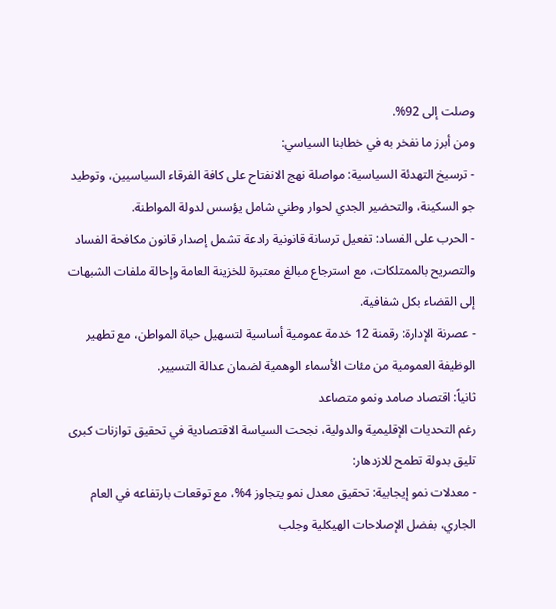وصلت إلى 92%.
ومن أبرز ما نفخر به في خطابنا السياسي:
- ترسيخ التهدئة السياسية: مواصلة نهج الانفتاح على كافة الفرقاء السياسيين، وتوطيد جو السكينة، والتحضير الجدي لحوار وطني شامل يؤسس لدولة المواطنة.
- الحرب على الفساد: تفعيل ترسانة قانونية رادعة تشمل إصدار قانون مكافحة الفساد والتصريح بالممتلكات، مع استرجاع مبالغ معتبرة للخزينة العامة وإحالة ملفات الشبهات إلى القضاء بكل شفافية.
- عصرنة الإدارة: رقمنة 12 خدمة عمومية أساسية لتسهيل حياة المواطن، مع تطهير الوظيفة العمومية من مئات الأسماء الوهمية لضمان عدالة التسيير.
ثانياً: اقتصاد صامد ونمو متصاعد
رغم التحديات الإقليمية والدولية، نجحت السياسة الاقتصادية في تحقيق توازنات كبرى تليق بدولة تطمح للازدهار:
- معدلات نمو إيجابية: تحقيق معدل نمو يتجاوز 4%، مع توقعات بارتفاعه في العام الجاري، بفضل الإصلاحات الهيكلية وجلب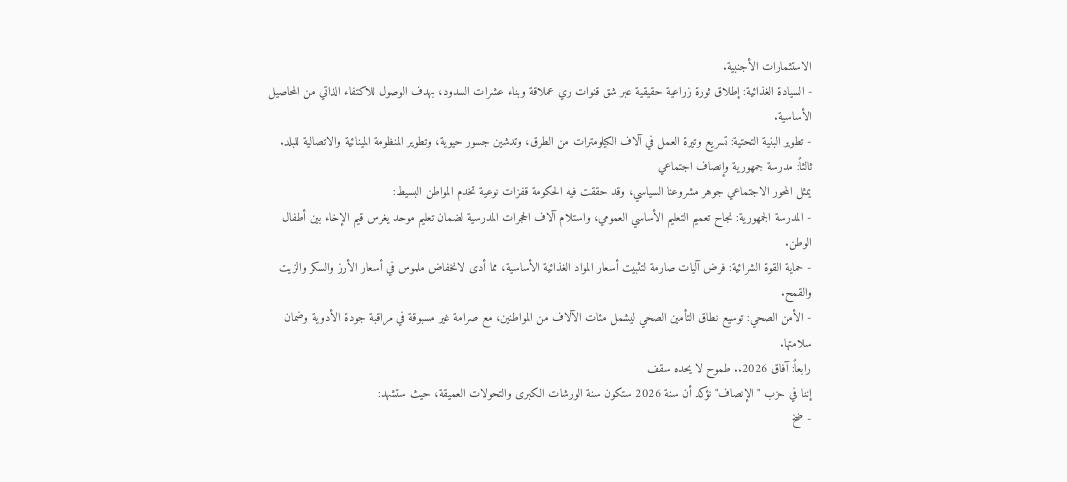الاستثمارات الأجنبية.
- السيادة الغذائية: إطلاق ثورة زراعية حقيقية عبر شق قنوات ري عملاقة وبناء عشرات السدود، بهدف الوصول للاكتفاء الذاتي من المحاصيل الأساسية.
- تطوير البنية التحتية: تسريع وتيرة العمل في آلاف الكيلومترات من الطرق، وتدشين جسور حيوية، وتطوير المنظومة المينائية والاتصالية للبلد.
ثالثاً: مدرسة جمهورية وإنصاف اجتماعي
يمثل المحور الاجتماعي جوهر مشروعنا السياسي، وقد حققت فيه الحكومة قفزات نوعية تخدم المواطن البسيط:
- المدرسة الجمهورية: نجاح تعميم التعليم الأساسي العمومي، واستلام آلاف الحجرات المدرسية لضمان تعليم موحد يغرس قيم الإخاء بين أطفال الوطن.
- حماية القوة الشرائية: فرض آليات صارمة لتثبيت أسعار المواد الغذائية الأساسية، مما أدى لانخفاض ملموس في أسعار الأرز والسكر والزيت والقمح.
- الأمن الصحي: توسيع نطاق التأمين الصحي ليشمل مئات الآلاف من المواطنين، مع صرامة غير مسبوقة في مراقبة جودة الأدوية وضمان سلامتها.
رابعاً: آفاق 2026.. طموح لا يحده سقف
إننا في حزب "الإنصاف" نؤكد أن سنة 2026 ستكون سنة الورشات الكبرى والتحولات العميقة، حيث ستشهد:
- ضخ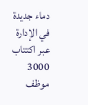دماء جديدة في الإدارة عبر اكتتاب 3000 موظف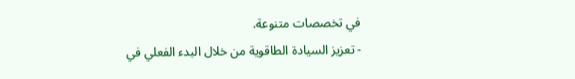في تخصصات متنوعة.
- تعزيز السيادة الطاقوية من خلال البدء الفعلي في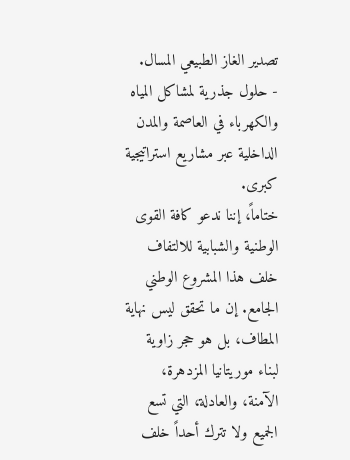تصدير الغاز الطبيعي المسال.
- حلول جذرية لمشاكل المياه والكهرباء في العاصمة والمدن الداخلية عبر مشاريع استراتيجية كبرى.
ختاماً، إننا ندعو كافة القوى الوطنية والشبابية للالتفاف خلف هذا المشروع الوطني الجامع. إن ما تحقق ليس نهاية المطاف، بل هو حجر زاوية لبناء موريتانيا المزدهرة، الآمنة، والعادلة، التي تسع الجميع ولا تترك أحداً خلف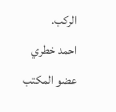الركب.
احمد خطري
عضو المكتب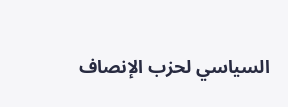السياسي لحزب الإنصاف